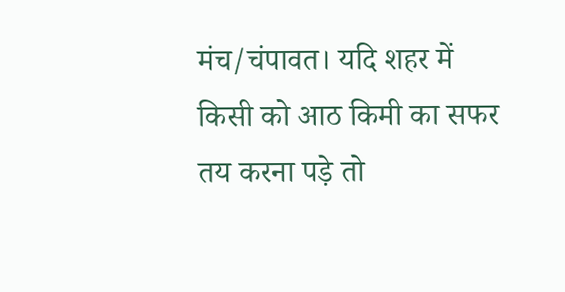मंच/चंपावत। यदि शहर में किसी को आठ किमी का सफर तय करना पड़े तो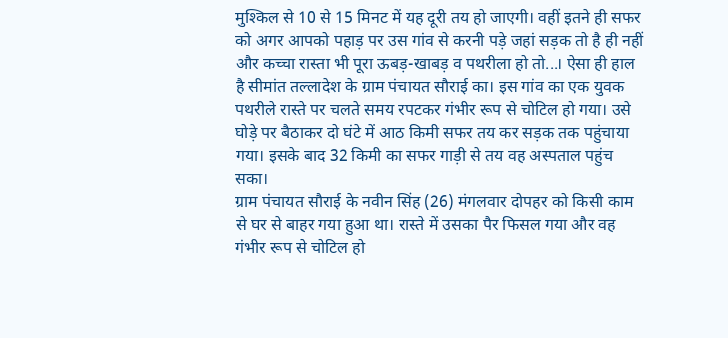मुश्किल से 10 से 15 मिनट में यह दूरी तय हो जाएगी। वहीं इतने ही सफर को अगर आपको पहाड़ पर उस गांव से करनी पड़े जहां सड़क तो है ही नहीं और कच्चा रास्ता भी पूरा ऊबड़-खाबड़ व पथरीला हो तो...। ऐसा ही हाल है सीमांत तल्लादेश के ग्राम पंचायत सौराई का। इस गांव का एक युवक पथरीले रास्ते पर चलते समय रपटकर गंभीर रूप से चोटिल हो गया। उसे घोड़े पर बैठाकर दो घंटे में आठ किमी सफर तय कर सड़क तक पहुंचाया गया। इसके बाद 32 किमी का सफर गाड़ी से तय वह अस्पताल पहुंच सका।
ग्राम पंचायत सौराई के नवीन सिंह (26) मंगलवार दोपहर को किसी काम से घर से बाहर गया हुआ था। रास्ते में उसका पैर फिसल गया और वह गंभीर रूप से चोटिल हो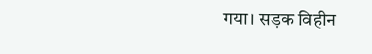गया। सड़क विहीन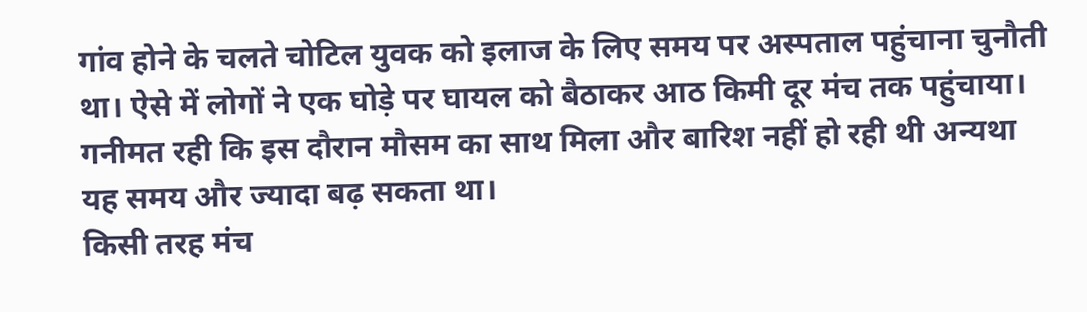गांव होने के चलते चोटिल युवक को इलाज के लिए समय पर अस्पताल पहुंचाना चुनौती था। ऐसे में लोगों ने एक घोड़े पर घायल को बैठाकर आठ किमी दूर मंच तक पहुंचाया। गनीमत रही कि इस दौरान मौसम का साथ मिला और बारिश नहीं हो रही थी अन्यथा यह समय और ज्यादा बढ़ सकता था।
किसी तरह मंच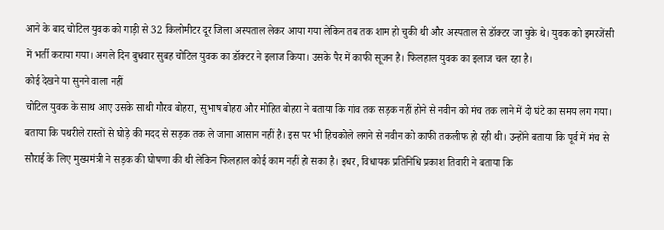आने के बाद चोटिल युवक को गाड़ी से 32 किलोमीटर दूर जिला अस्पताल लेकर आया गया लेकिन तब तक शाम हो चुकी थी और अस्पताल से डॉक्टर जा चुके थे। युवक को इमरजेंसी में भर्ती कराया गया। अगले दिन बुधवार सुबह चोटिल युवक का डॉक्टर ने इलाज किया। उसके पैर में काफी सूजन है। फिलहाल युवक का इलाज चल रहा है।
कोई देखने या सुनने वाला नहीं
चोटिल युवक के साथ आए उसके साथी गौरव बोहरा, सुभाष बोहरा और मोहित बोहरा ने बताया कि गांव तक सड़क नहीं होने से नवीन को मंच तक लाने में दो घंटे का समय लग गया। बताया कि पथरीले रास्तों से घोड़े की मदद से सड़क तक ले जाना आसान नहीं है। इस पर भी हिचकोले लगने से नवीन को काफी तकलीफ हो रही थी। उन्होंने बताया कि पूर्व में मंच से सौराई के लिए मुख्यमंत्री ने सड़क की घोषणा की थी लेकिन फिलहाल कोई काम नहीं हो सका है। इधर, विधायक प्रतिनिधि प्रकाश तिवारी ने बताया कि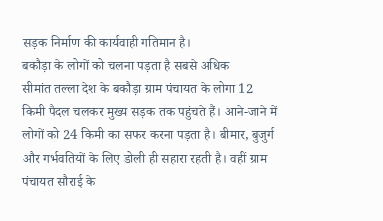सड़क निर्माण की कार्यवाही गतिमान है।
बकौड़ा के लोगों को चलना पड़ता है सबसे अधिक
सीमांत तल्ला देश के बकौड़ा ग्राम पंचायत के लोगा 12 किमी पैदल चलकर मुख्य सड़क तक पहुंचते हैं। आने-जाने में लोगों को 24 किमी का सफर करना पड़ता है। बीमार, बुजुर्ग और गर्भवतियों के लिए डोली ही सहारा रहती है। वहीं ग्राम पंचायत सौराई के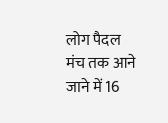लोग पैदल मंच तक आने जाने में 16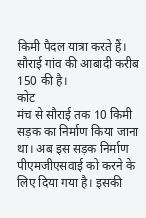किमी पैदल यात्रा करते हैं। सौराई गांव की आबादी करीब 150 की है।
कोट
मंच से सौराई तक 10 किमी सड़क का निर्माण किया जाना था। अब इस सड़क निर्माण पीएमजीएसवाई को करने के लिए दिया गया है। इसकी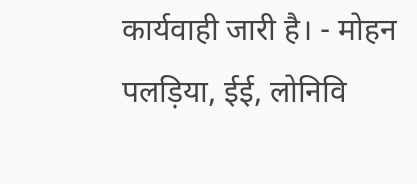कार्यवाही जारी है। - मोहन पलड़िया, ईई, लोनिवि